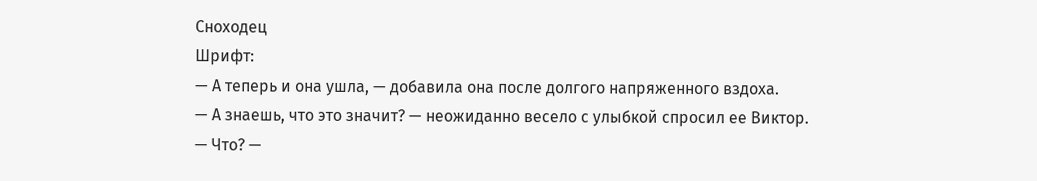Сноходец
Шрифт:
— А теперь и она ушла, — добавила она после долгого напряженного вздоха.
— А знаешь, что это значит? — неожиданно весело с улыбкой спросил ее Виктор.
— Что? —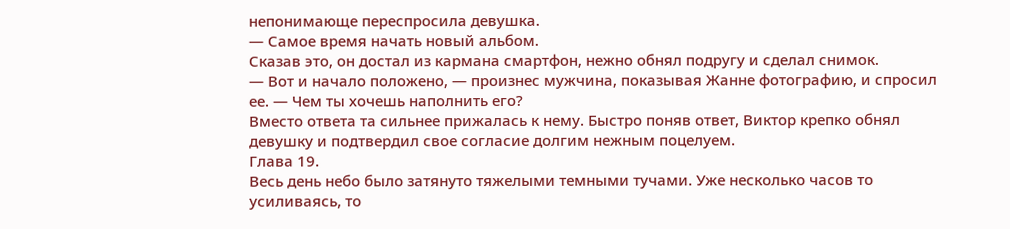непонимающе переспросила девушка.
— Самое время начать новый альбом.
Сказав это, он достал из кармана смартфон, нежно обнял подругу и сделал снимок.
— Вот и начало положено, — произнес мужчина, показывая Жанне фотографию, и спросил ее. — Чем ты хочешь наполнить его?
Вместо ответа та сильнее прижалась к нему. Быстро поняв ответ, Виктор крепко обнял девушку и подтвердил свое согласие долгим нежным поцелуем.
Глава 19.
Весь день небо было затянуто тяжелыми темными тучами. Уже несколько часов то усиливаясь, то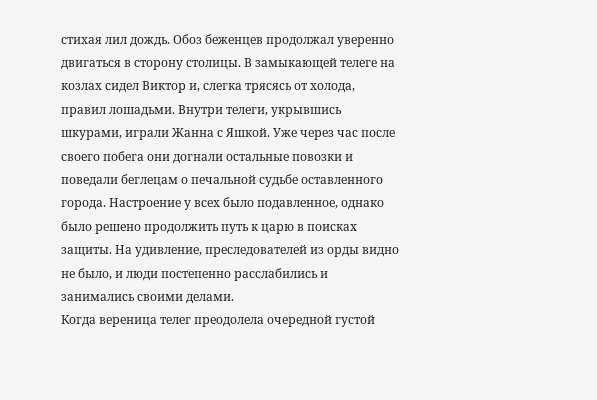стихая лил дождь. Обоз беженцев продолжал уверенно двигаться в сторону столицы. В замыкающей телеге на козлах сидел Виктор и, слегка трясясь от холода, правил лошадьми. Внутри телеги, укрывшись шкурами, играли Жанна с Яшкой. Уже через час после своего побега они догнали остальные повозки и поведали беглецам о печальной судьбе оставленного города. Настроение у всех было подавленное, однако было решено продолжить путь к царю в поисках защиты. На удивление, преследователей из орды видно не было, и люди постепенно расслабились и занимались своими делами.
Когда вереница телег преодолела очередной густой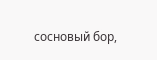сосновый бор,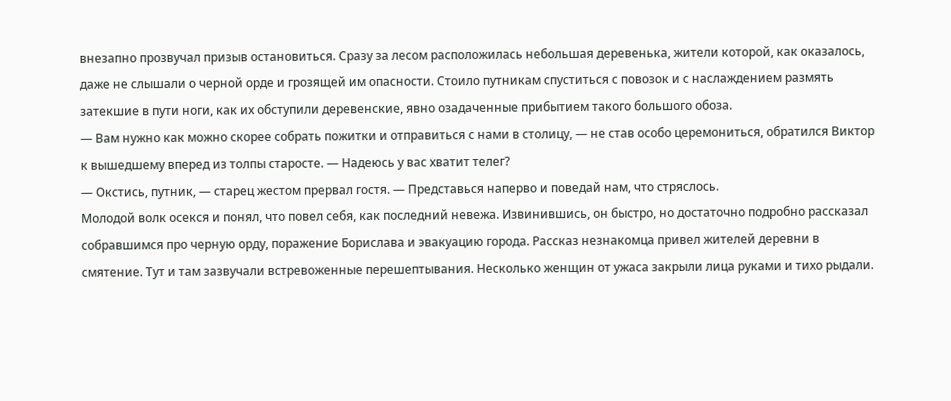внезапно прозвучал призыв остановиться. Сразу за лесом расположилась небольшая деревенька, жители которой, как оказалось, даже не слышали о черной орде и грозящей им опасности. Стоило путникам спуститься с повозок и с наслаждением размять затекшие в пути ноги, как их обступили деревенские, явно озадаченные прибытием такого большого обоза.
— Вам нужно как можно скорее собрать пожитки и отправиться с нами в столицу, — не став особо церемониться, обратился Виктор к вышедшему вперед из толпы старосте. — Надеюсь у вас хватит телег?
— Окстись, путник, — старец жестом прервал гостя. — Представься наперво и поведай нам, что стряслось.
Молодой волк осекся и понял, что повел себя, как последний невежа. Извинившись, он быстро, но достаточно подробно рассказал собравшимся про черную орду, поражение Борислава и эвакуацию города. Рассказ незнакомца привел жителей деревни в смятение. Тут и там зазвучали встревоженные перешептывания. Несколько женщин от ужаса закрыли лица руками и тихо рыдали.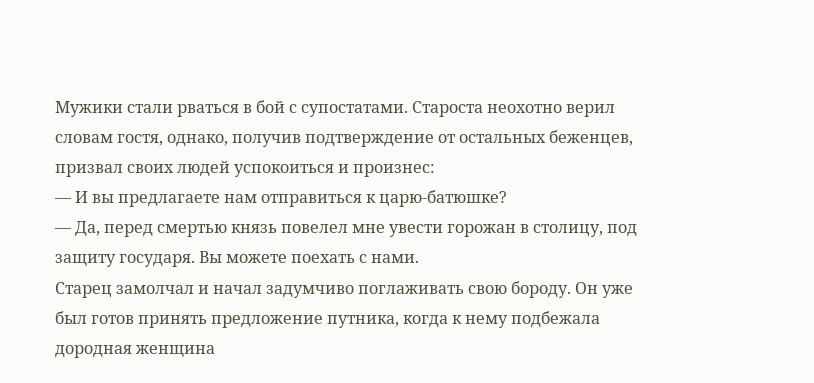Мужики стали рваться в бой с супостатами. Староста неохотно верил словам гостя, однако, получив подтверждение от остальных беженцев, призвал своих людей успокоиться и произнес:
— И вы предлагаете нам отправиться к царю-батюшке?
— Да, перед смертью князь повелел мне увести горожан в столицу, под защиту государя. Вы можете поехать с нами.
Старец замолчал и начал задумчиво поглаживать свою бороду. Он уже был готов принять предложение путника, когда к нему подбежала дородная женщина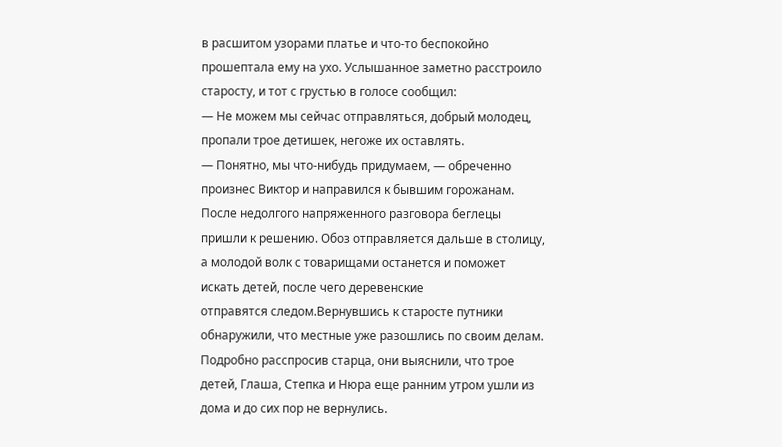в расшитом узорами платье и что-то беспокойно прошептала ему на ухо. Услышанное заметно расстроило старосту, и тот с грустью в голосе сообщил:
— Не можем мы сейчас отправляться, добрый молодец, пропали трое детишек, негоже их оставлять.
— Понятно, мы что-нибудь придумаем, — обреченно произнес Виктор и направился к бывшим горожанам.
После недолгого напряженного разговора беглецы пришли к решению. Обоз отправляется дальше в столицу, а молодой волк с товарищами останется и поможет искать детей, после чего деревенские
отправятся следом.Вернувшись к старосте путники обнаружили, что местные уже разошлись по своим делам. Подробно расспросив старца, они выяснили, что трое детей, Глаша, Степка и Нюра еще ранним утром ушли из дома и до сих пор не вернулись.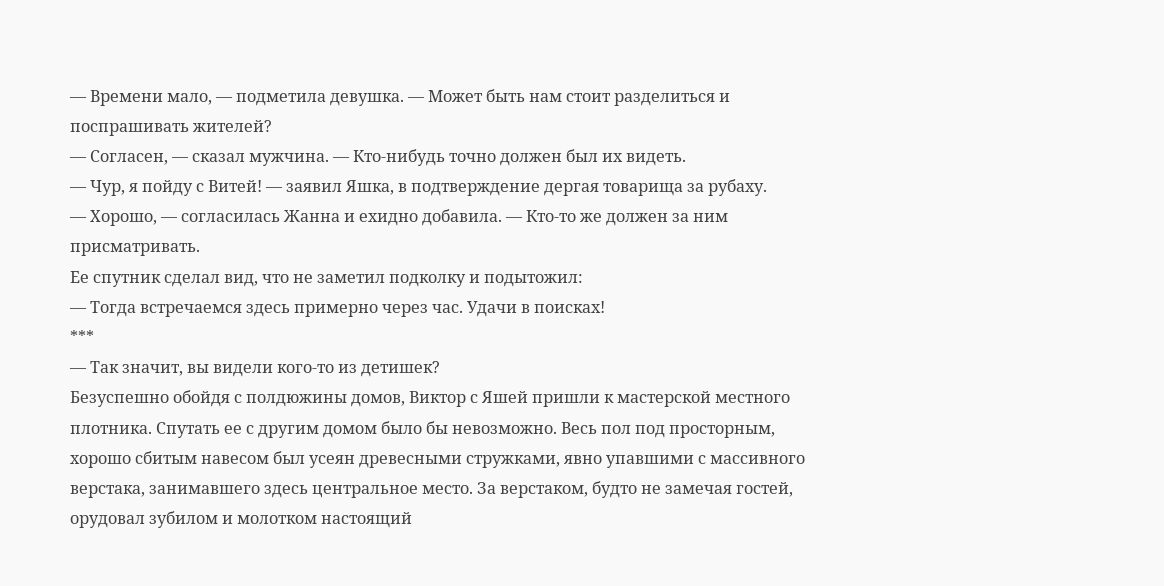— Времени мало, — подметила девушка. — Может быть нам стоит разделиться и поспрашивать жителей?
— Согласен, — сказал мужчина. — Кто-нибудь точно должен был их видеть.
— Чур, я пойду с Витей! — заявил Яшка, в подтверждение дергая товарища за рубаху.
— Хорошо, — согласилась Жанна и ехидно добавила. — Кто-то же должен за ним присматривать.
Ее спутник сделал вид, что не заметил подколку и подытожил:
— Тогда встречаемся здесь примерно через час. Удачи в поисках!
***
— Так значит, вы видели кого-то из детишек?
Безуспешно обойдя с полдюжины домов, Виктор с Яшей пришли к мастерской местного плотника. Спутать ее с другим домом было бы невозможно. Весь пол под просторным, хорошо сбитым навесом был усеян древесными стружками, явно упавшими с массивного верстака, занимавшего здесь центральное место. За верстаком, будто не замечая гостей, орудовал зубилом и молотком настоящий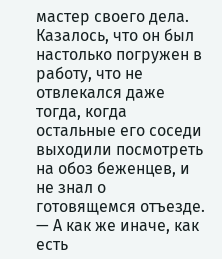мастер своего дела. Казалось, что он был настолько погружен в работу, что не отвлекался даже тогда, когда остальные его соседи выходили посмотреть на обоз беженцев, и не знал о готовящемся отъезде.
— А как же иначе, как есть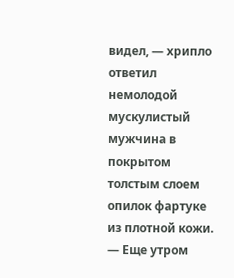видел, — хрипло ответил немолодой мускулистый мужчина в покрытом толстым слоем опилок фартуке из плотной кожи. — Еще утром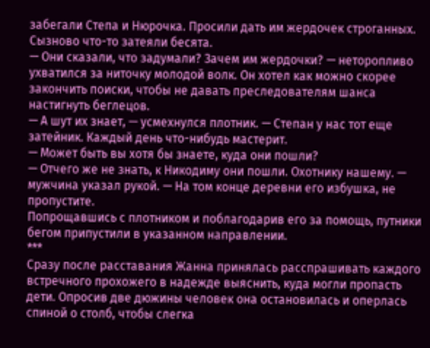забегали Степа и Нюрочка. Просили дать им жердочек строганных. Сызново что-то затеяли бесята.
— Они сказали, что задумали? Зачем им жердочки? — неторопливо ухватился за ниточку молодой волк. Он хотел как можно скорее закончить поиски, чтобы не давать преследователям шанса настигнуть беглецов.
— А шут их знает, — усмехнулся плотник. — Степан у нас тот еще затейник. Каждый день что-нибудь мастерит.
— Может быть вы хотя бы знаете, куда они пошли?
— Отчего же не знать, к Никодиму они пошли. Охотнику нашему. — мужчина указал рукой. — На том конце деревни его избушка, не пропустите.
Попрощавшись с плотником и поблагодарив его за помощь, путники бегом припустили в указанном направлении.
***
Сразу после расставания Жанна принялась расспрашивать каждого встречного прохожего в надежде выяснить, куда могли пропасть дети. Опросив две дюжины человек она остановилась и оперлась спиной о столб, чтобы слегка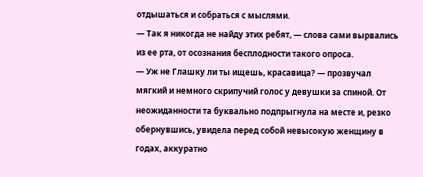отдышаться и собраться с мыслями.
— Так я никогда не найду этих ребят, — слова сами вырвались из ее рта, от осознания бесплодности такого опроса.
— Уж не Глашку ли ты ищешь, красавица? — прозвучал мягкий и немного скрипучий голос у девушки за спиной. От неожиданности та буквально подпрыгнула на месте и, резко обернувшись, увидела перед собой невысокую женщину в годах, аккуратно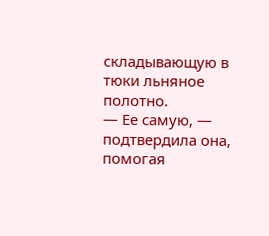складывающую в тюки льняное полотно.
— Ее самую, — подтвердила она, помогая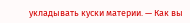укладывать куски материи. — Как вы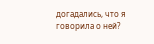догадались, что я говорила о ней?